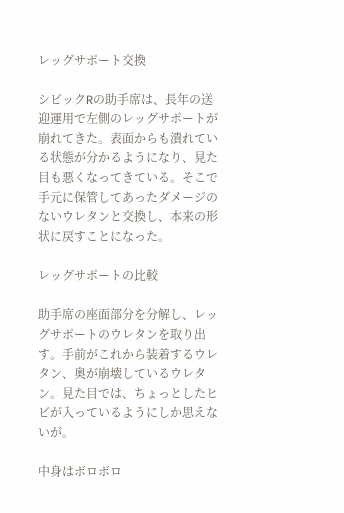レッグサポート交換

シビックRの助手席は、長年の送迎運用で左側のレッグサポートが崩れてきた。表面からも潰れている状態が分かるようになり、見た目も悪くなってきている。そこで手元に保管してあったダメージのないウレタンと交換し、本来の形状に戻すことになった。

レッグサポートの比較

助手席の座面部分を分解し、レッグサポートのウレタンを取り出す。手前がこれから装着するウレタン、奥が崩壊しているウレタン。見た目では、ちょっとしたヒビが入っているようにしか思えないが。

中身はボロボロ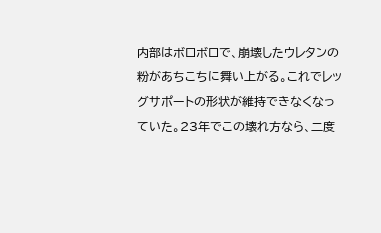内部はボロボロで、崩壊したウレタンの粉があちこちに舞い上がる。これでレッグサポートの形状が維持できなくなっていた。23年でこの壊れ方なら、二度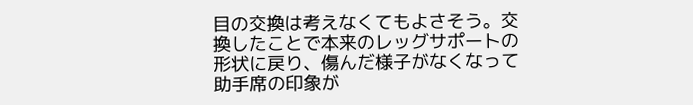目の交換は考えなくてもよさそう。交換したことで本来のレッグサポートの形状に戻り、傷んだ様子がなくなって助手席の印象が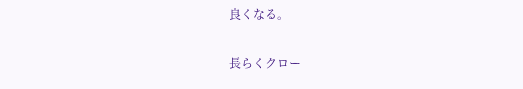良くなる。

長らくクロー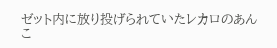ゼット内に放り投げられていたレカロのあんこ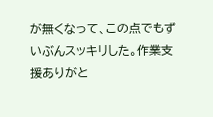が無くなって、この点でもずいぶんスッキリした。作業支援ありがと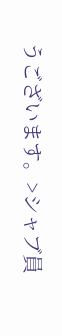うございます。>シャブ員